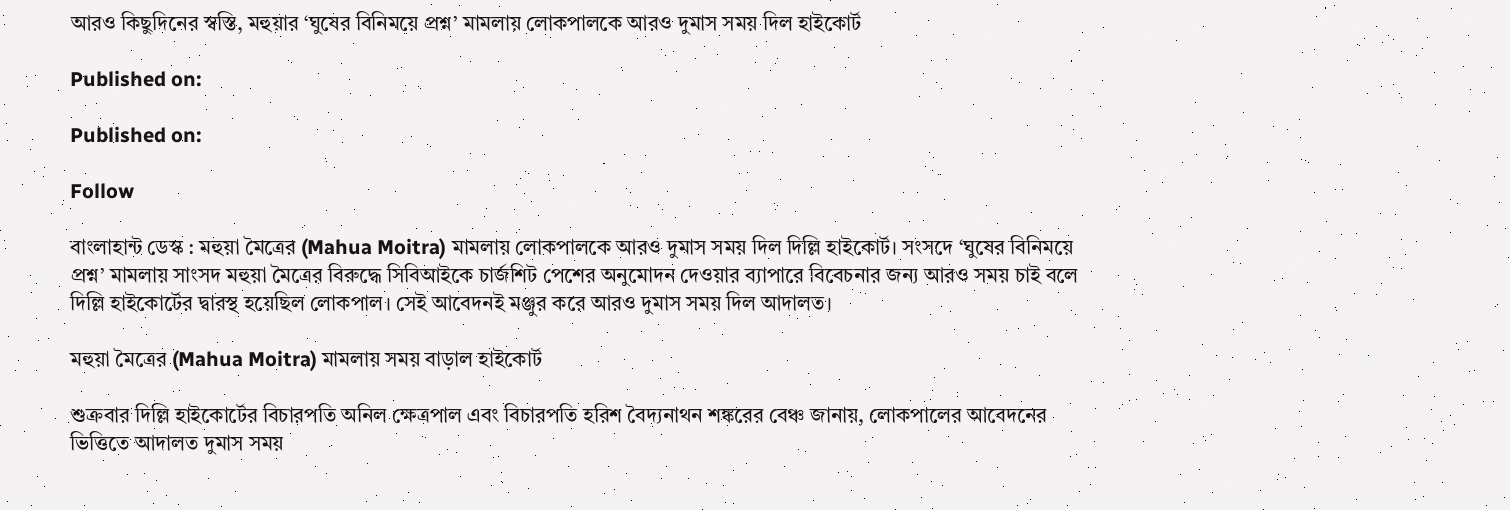আরও কিছুদিনের স্বস্তি, মহুয়ার ‘ঘুষের বিনিময়ে প্রশ্ন’ মামলায় লোকপালকে আরও দুমাস সময় দিল হাইকোর্ট

Published on:

Published on:

Follow

বাংলাহান্ট ডেস্ক : মহুয়া মৈত্রের (Mahua Moitra) মামলায় লোকপালকে আরও দুমাস সময় দিল দিল্লি হাইকোর্ট। সংসদে ‘ঘুষের বিনিময়ে প্রশ্ন’ মামলায় সাংসদ মহুয়া মৈত্রের বিরুদ্ধে সিবিআইকে চার্জশিট পেশের অনুমোদন দেওয়ার ব্যাপারে বিবেচনার জন্য আরও সময় চাই বলে দিল্লি হাইকোর্টের দ্বারস্থ হয়েছিল লোকপাল। সেই আবেদনই মঞ্জুর করে আরও দুমাস সময় দিল আদালত।

মহুয়া মৈত্রের (Mahua Moitra) মামলায় সময় বাড়াল হাইকোর্ট

শুক্রবার দিল্লি হাইকোর্টের বিচারপতি অনিল ক্ষেত্রপাল এবং বিচারপতি হরিশ বৈদ্যনাথন শঙ্করের বেঞ্চ জানায়, লোকপালের আবেদনের ভিত্তিতে আদালত দুমাস সময়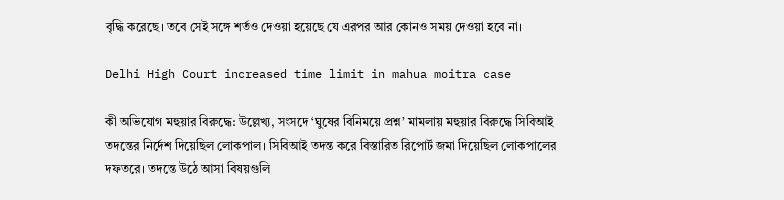বৃদ্ধি করেছে। তবে সেই সঙ্গে শর্তও দেওয়া হয়েছে যে এরপর আর কোনও সময় দেওয়া হবে না।

Delhi High Court increased time limit in mahua moitra case

কী অভিযোগ মহুয়ার বিরুদ্ধে: উল্লেখ্য, সংসদে ‘ঘুষের বিনিময়ে প্রশ্ন’ মামলায় মহুয়ার বিরুদ্ধে সিবিআই তদন্তের নির্দেশ দিয়েছিল লোকপাল। সিবিআই তদন্ত করে বিস্তারিত রিপোর্ট জমা দিয়েছিল লোকপালের দফতরে। তদন্তে উঠে আসা বিষয়গুলি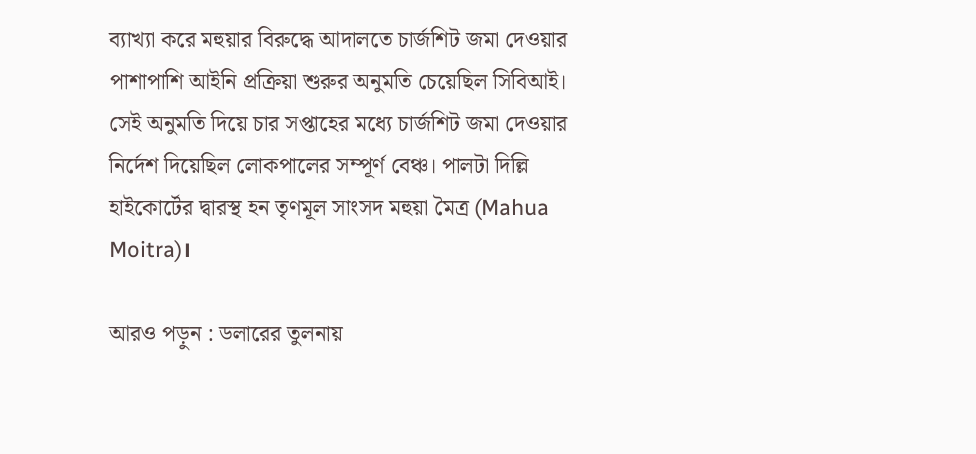ব্যাখ্যা করে মহুয়ার বিরুদ্ধে আদালতে চার্জশিট জমা দেওয়ার পাশাপাশি আইনি প্রক্রিয়া শুরুর অনুমতি চেয়েছিল সিবিআই। সেই অনুমতি দিয়ে চার সপ্তাহের মধ্যে চার্জশিট জমা দেওয়ার নির্দেশ দিয়েছিল লোকপালের সম্পূর্ণ বেঞ্চ। পালটা দিল্লি হাইকোর্টের দ্বারস্থ হন তৃণমূল সাংসদ মহুয়া মৈত্র (Mahua Moitra)।

আরও পড়ুন : ডলারের তুলনায়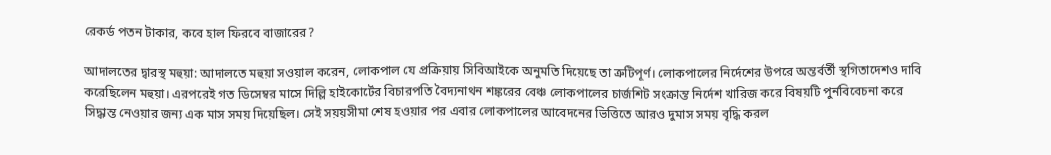রেকর্ড পতন টাকার, কবে হাল ফিরবে বাজারের?

আদালতের দ্বারস্থ মহুয়া: আদালতে মহুয়া সওয়াল করেন, লোকপাল যে প্রক্রিয়ায় সিবিআইকে অনুমতি দিয়েছে তা ত্রুটিপূর্ণ। লোকপালের নির্দেশের উপরে অন্তর্বর্তী স্থগিতাদেশও দাবি করেছিলেন মহুয়া। এরপরেই গত ডিসেম্বর মাসে দিল্লি হাইকোর্টের বিচারপতি বৈদ্যনাথন শঙ্করের বেঞ্চ লোকপালের চার্জশিট সংক্রান্ত নির্দেশ খারিজ করে বিষয়টি পুর্নবিবেচনা করে সিদ্ধান্ত নেওয়ার জন্য এক মাস সময় দিয়েছিল। সেই সয়য়সীমা শেষ হওয়ার পর এবার লোকপালের আবেদনের ভিত্তিতে আরও দুমাস সময় বৃদ্ধি করল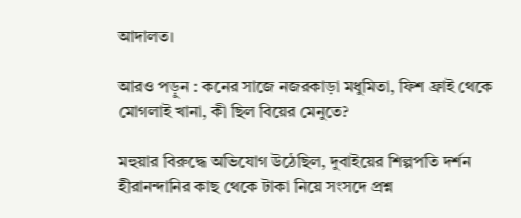আদালত।

আরও পড়ুন : কনের সাজে নজরকাড়া মধুমিতা, ফিশ ফ্রাই থেকে মোগলাই খানা, কী ছিল বিয়ের মেনুতে?

মহুয়ার বিরুদ্ধে অভিযোগ উঠেছিল, দুবাইয়ের শিল্পপতি দর্শন হীরানন্দানির কাছ থেকে টাকা নিয়ে সংসদে প্রশ্ন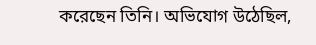করেছেন তিনি। অভিযোগ উঠেছিল,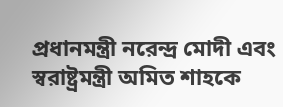প্রধানমন্ত্রী নরেন্দ্র মোদী এবং স্বরাষ্ট্রমন্ত্রী অমিত শাহকে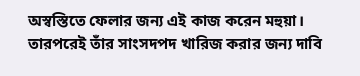অস্বস্তিতে ফেলার জন্য এই কাজ করেন মহুয়া। তারপরেই তাঁর সাংসদপদ খারিজ করার জন্য দাবি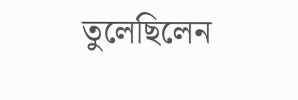তুলেছিলেন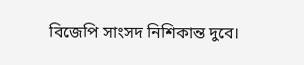বিজেপি সাংসদ নিশিকান্ত দুবে।